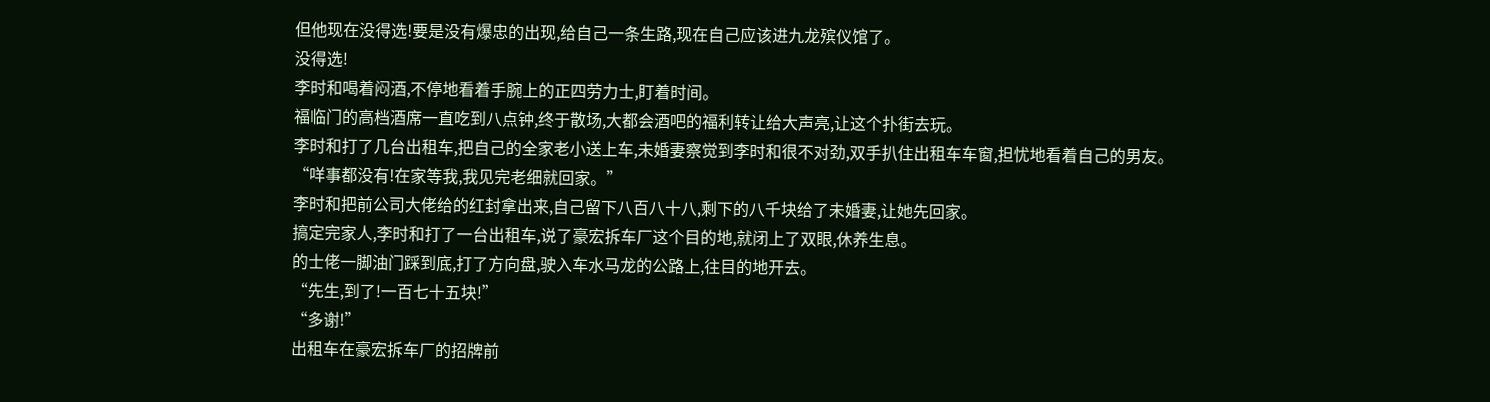但他现在没得选!要是没有爆忠的出现,给自己一条生路,现在自己应该进九龙殡仪馆了。
没得选!
李时和喝着闷酒,不停地看着手腕上的正四劳力士,盯着时间。
福临门的高档酒席一直吃到八点钟,终于散场,大都会酒吧的福利转让给大声亮,让这个扑街去玩。
李时和打了几台出租车,把自己的全家老小送上车,未婚妻察觉到李时和很不对劲,双手扒住出租车车窗,担忧地看着自己的男友。
“咩事都没有!在家等我,我见完老细就回家。”
李时和把前公司大佬给的红封拿出来,自己留下八百八十八,剩下的八千块给了未婚妻,让她先回家。
搞定完家人,李时和打了一台出租车,说了豪宏拆车厂这个目的地,就闭上了双眼,休养生息。
的士佬一脚油门踩到底,打了方向盘,驶入车水马龙的公路上,往目的地开去。
“先生,到了!一百七十五块!”
“多谢!”
出租车在豪宏拆车厂的招牌前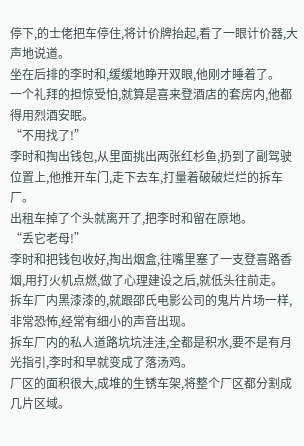停下,的士佬把车停住,将计价牌抬起,看了一眼计价器,大声地说道。
坐在后排的李时和,缓缓地睁开双眼,他刚才睡着了。
一个礼拜的担惊受怕,就算是喜来登酒店的套房内,他都得用烈酒安眠。
“不用找了!”
李时和掏出钱包,从里面挑出两张红杉鱼,扔到了副驾驶位置上,他推开车门,走下去车,打量着破破烂烂的拆车厂。
出租车掉了个头就离开了,把李时和留在原地。
“丢它老母!”
李时和把钱包收好,掏出烟盒,往嘴里塞了一支登喜路香烟,用打火机点燃,做了心理建设之后,就低头往前走。
拆车厂内黑漆漆的,就跟邵氏电影公司的鬼片片场一样,非常恐怖,经常有细小的声音出现。
拆车厂内的私人道路坑坑洼洼,全都是积水,要不是有月光指引,李时和早就变成了落汤鸡。
厂区的面积很大,成堆的生锈车架,将整个厂区都分割成几片区域。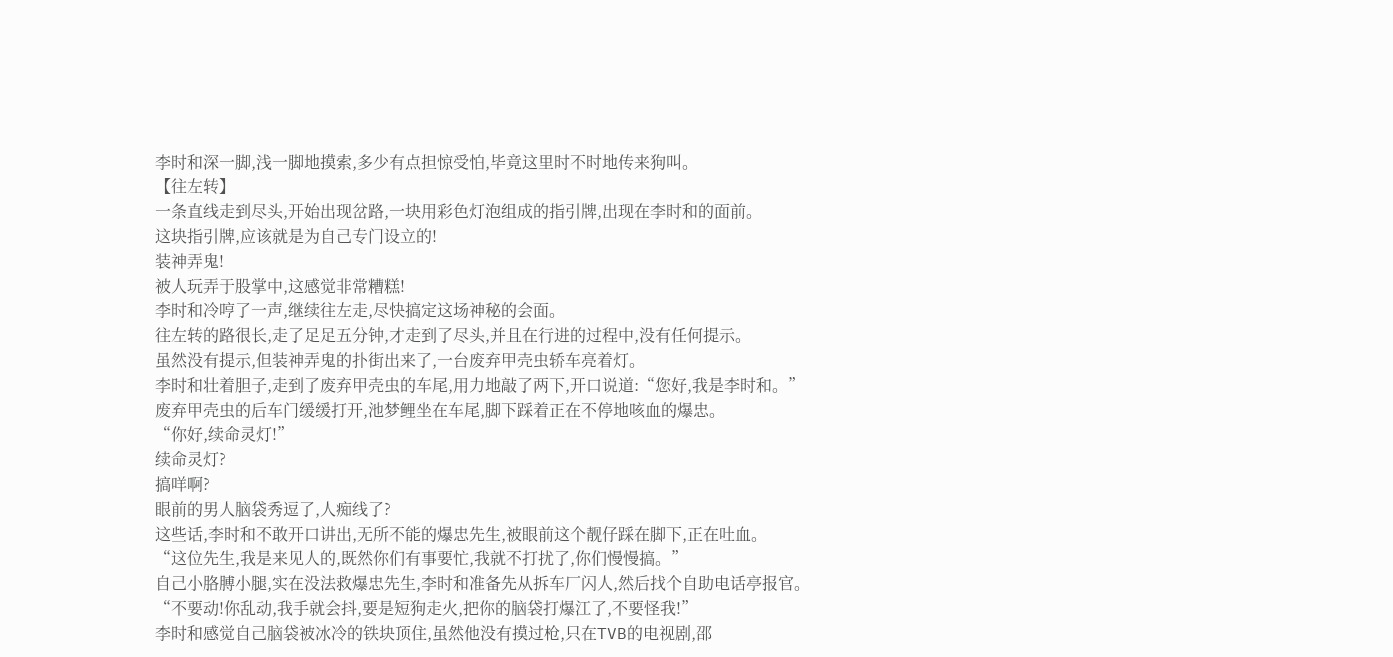李时和深一脚,浅一脚地摸索,多少有点担惊受怕,毕竟这里时不时地传来狗叫。
【往左转】
一条直线走到尽头,开始出现岔路,一块用彩色灯泡组成的指引牌,出现在李时和的面前。
这块指引牌,应该就是为自己专门设立的!
装神弄鬼!
被人玩弄于股掌中,这感觉非常糟糕!
李时和冷哼了一声,继续往左走,尽快搞定这场神秘的会面。
往左转的路很长,走了足足五分钟,才走到了尽头,并且在行进的过程中,没有任何提示。
虽然没有提示,但装神弄鬼的扑街出来了,一台废弃甲壳虫轿车亮着灯。
李时和壮着胆子,走到了废弃甲壳虫的车尾,用力地敲了两下,开口说道:“您好,我是李时和。”
废弃甲壳虫的后车门缓缓打开,池梦鲤坐在车尾,脚下踩着正在不停地咳血的爆忠。
“你好,续命灵灯!”
续命灵灯?
搞咩啊?
眼前的男人脑袋秀逗了,人痴线了?
这些话,李时和不敢开口讲出,无所不能的爆忠先生,被眼前这个靓仔踩在脚下,正在吐血。
“这位先生,我是来见人的,既然你们有事要忙,我就不打扰了,你们慢慢搞。”
自己小胳膊小腿,实在没法救爆忠先生,李时和准备先从拆车厂闪人,然后找个自助电话亭报官。
“不要动!你乱动,我手就会抖,要是短狗走火,把你的脑袋打爆江了,不要怪我!”
李时和感觉自己脑袋被冰冷的铁块顶住,虽然他没有摸过枪,只在TVB的电视剧,邵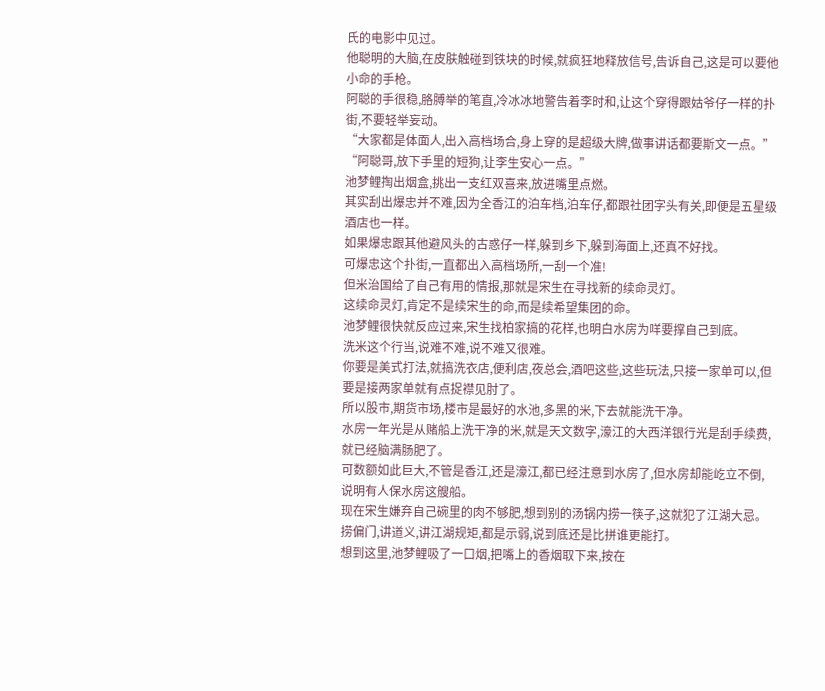氏的电影中见过。
他聪明的大脑,在皮肤触碰到铁块的时候,就疯狂地释放信号,告诉自己,这是可以要他小命的手枪。
阿聪的手很稳,胳膊举的笔直,冷冰冰地警告着李时和,让这个穿得跟姑爷仔一样的扑街,不要轻举妄动。
“大家都是体面人,出入高档场合,身上穿的是超级大牌,做事讲话都要斯文一点。”
“阿聪哥,放下手里的短狗,让李生安心一点。”
池梦鲤掏出烟盒,挑出一支红双喜来,放进嘴里点燃。
其实刮出爆忠并不难,因为全香江的泊车档,泊车仔,都跟社团字头有关,即便是五星级酒店也一样。
如果爆忠跟其他避风头的古惑仔一样,躲到乡下,躲到海面上,还真不好找。
可爆忠这个扑街,一直都出入高档场所,一刮一个准!
但米治国给了自己有用的情报,那就是宋生在寻找新的续命灵灯。
这续命灵灯,肯定不是续宋生的命,而是续希望集团的命。
池梦鲤很快就反应过来,宋生找柏家搞的花样,也明白水房为咩要撑自己到底。
洗米这个行当,说难不难,说不难又很难。
你要是美式打法,就搞洗衣店,便利店,夜总会,酒吧这些,这些玩法,只接一家单可以,但要是接两家单就有点捉襟见肘了。
所以股市,期货市场,楼市是最好的水池,多黑的米,下去就能洗干净。
水房一年光是从赌船上洗干净的米,就是天文数字,濠江的大西洋银行光是刮手续费,就已经脑满肠肥了。
可数额如此巨大,不管是香江,还是濠江,都已经注意到水房了,但水房却能屹立不倒,说明有人保水房这艘船。
现在宋生嫌弃自己碗里的肉不够肥,想到别的汤锅内捞一筷子,这就犯了江湖大忌。
捞偏门,讲道义,讲江湖规矩,都是示弱,说到底还是比拼谁更能打。
想到这里,池梦鲤吸了一口烟,把嘴上的香烟取下来,按在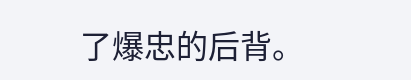了爆忠的后背。